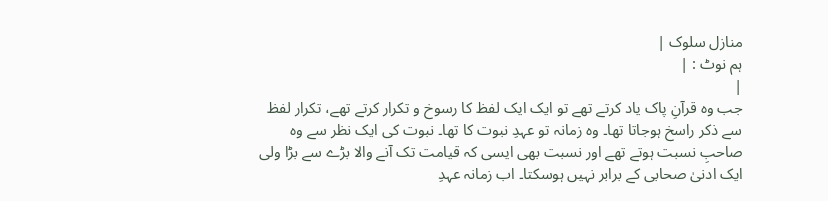منازل سلوک |
ہم نوٹ : |
|
جب وہ قرآنِ پاک یاد کرتے تھے تو ایک ایک لفظ کا رسوخ و تکرار کرتے تھے، تکرار لفظ سے ذکر راسخ ہوجاتا تھا۔ وہ زمانہ تو عہدِ نبوت کا تھا۔ نبوت کی ایک نظر سے وہ صاحبِ نسبت ہوتے تھے اور نسبت بھی ایسی کہ قیامت تک آنے والا بڑے سے بڑا ولی ایک ادنیٰ صحابی کے برابر نہیں ہوسکتا۔ اب زمانہ عہدِ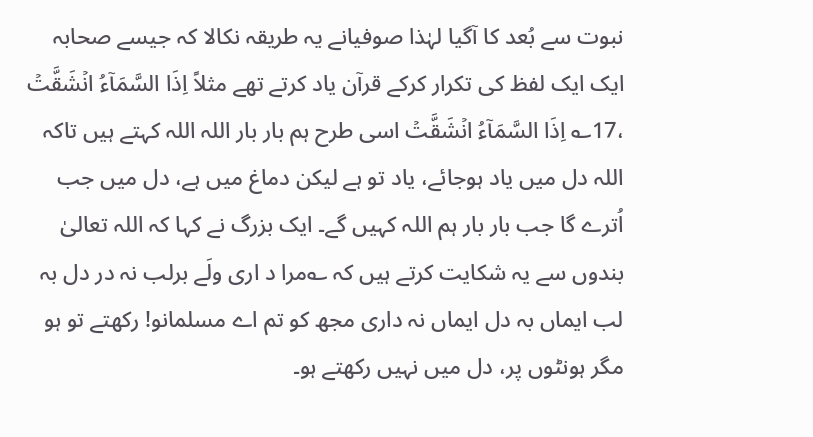نبوت سے بُعد کا آگیا لہٰذا صوفیانے یہ طریقہ نکالا کہ جیسے صحابہ ایک ایک لفظ کی تکرار کرکے قرآن یاد کرتے تھے مثلاً اِذَا السَّمَآءُ انۡشَقَّتۡ ،17؎ اِذَا السَّمَآءُ انۡشَقَّتۡ اسی طرح ہم بار بار اللہ اللہ کہتے ہیں تاکہ اللہ دل میں یاد ہوجائے، یاد تو ہے لیکن دماغ میں ہے، دل میں جب اُترے گا جب بار بار ہم اللہ کہیں گے۔ ایک بزرگ نے کہا کہ اللہ تعالیٰ بندوں سے یہ شکایت کرتے ہیں کہ ؎مرا د اری ولَے برلب نہ در دل بہ لب ایماں بہ دل ایماں نہ داری مجھ کو تم اے مسلمانو! رکھتے تو ہو مگر ہونٹوں پر، دل میں نہیں رکھتے ہو۔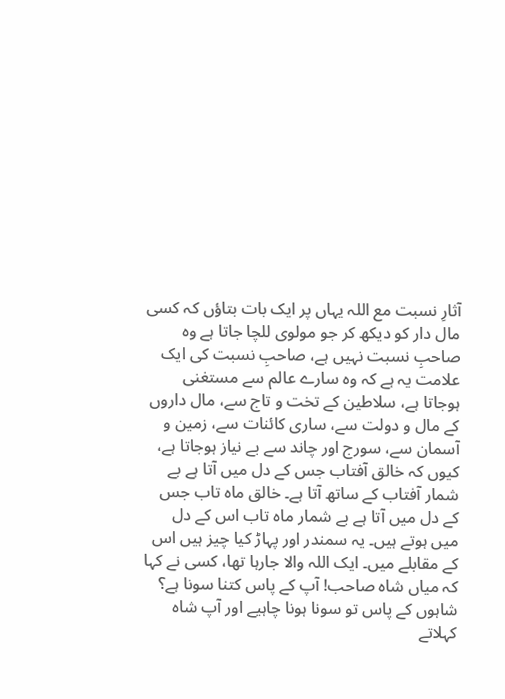آثارِ نسبت مع اللہ یہاں پر ایک بات بتاؤں کہ کسی مال دار کو دیکھ کر جو مولوی للچا جاتا ہے وہ صاحبِ نسبت نہیں ہے، صاحبِ نسبت کی ایک علامت یہ ہے کہ وہ سارے عالم سے مستغنی ہوجاتا ہے، سلاطین کے تخت و تاج سے، مال داروں کے مال و دولت سے، ساری کائنات سے، زمین و آسمان سے، سورج اور چاند سے بے نیاز ہوجاتا ہے، کیوں کہ خالق آفتاب جس کے دل میں آتا ہے بے شمار آفتاب کے ساتھ آتا ہے۔ خالق ماہ تاب جس کے دل میں آتا ہے بے شمار ماہ تاب اس کے دل میں ہوتے ہیں۔ یہ سمندر اور پہاڑ کیا چیز ہیں اس کے مقابلے میں۔ ایک اللہ والا جارہا تھا، کسی نے کہا کہ میاں شاہ صاحب! آپ کے پاس کتنا سونا ہے؟ شاہوں کے پاس تو سونا ہونا چاہیے اور آپ شاہ کہلاتے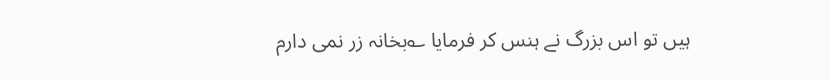ہیں تو اس بزرگ نے ہنس کر فرمایا ؎بخانہ زر نمی دارم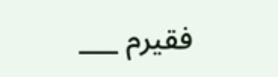فقیرم ___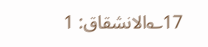17؎الانشقاق: 1